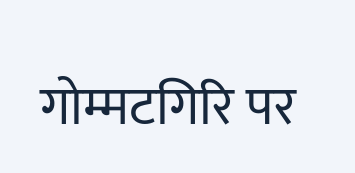गोम्मटगिरि पर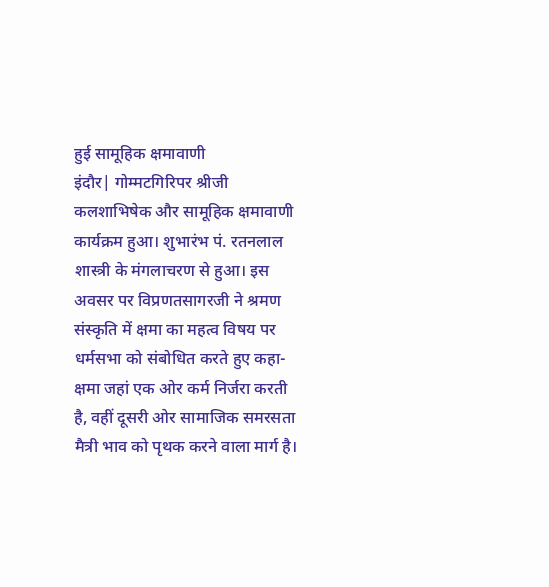हुई सामूहिक क्षमावाणी
इंदौर| गोम्मटगिरिपर श्रीजी कलशाभिषेक और सामूहिक क्षमावाणी कार्यक्रम हुआ। शुभारंभ पं. रतनलाल शास्त्री के मंगलाचरण से हुआ। इस अवसर पर विप्रणतसागरजी ने श्रमण संस्कृति में क्षमा का महत्व विषय पर धर्मसभा को संबोधित करते हुए कहा- क्षमा जहां एक ओर कर्म निर्जरा करती है, वहीं दूसरी ओर सामाजिक समरसता मैत्री भाव को पृथक करने वाला मार्ग है।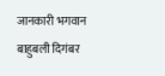जानकारी भगवान बाहुबली दिगंबर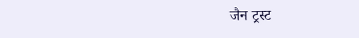जैन ट्रस्ट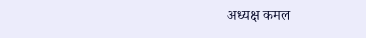अध्यक्ष कमल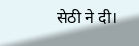सेठी ने दी।